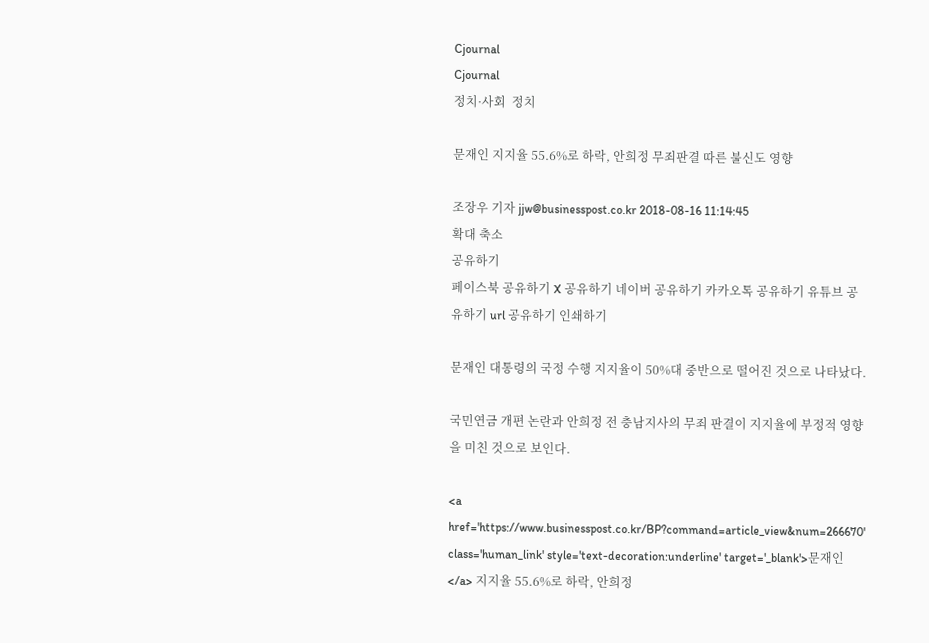Cjournal
Cjournal
정치·사회  정치

문재인 지지율 55.6%로 하락, 안희정 무죄판결 따른 불신도 영향

조장우 기자 jjw@businesspost.co.kr 2018-08-16 11:14:45
확대 축소
공유하기
페이스북 공유하기 X 공유하기 네이버 공유하기 카카오톡 공유하기 유튜브 공유하기 url 공유하기 인쇄하기

문재인 대통령의 국정 수행 지지율이 50%대 중반으로 떨어진 것으로 나타났다.

국민연금 개편 논란과 안희정 전 충남지사의 무죄 판결이 지지율에 부정적 영향을 미친 것으로 보인다.

<a href='https://www.businesspost.co.kr/BP?command=article_view&num=266670' class='human_link' style='text-decoration:underline' target='_blank'>문재인</a> 지지율 55.6%로 하락, 안희정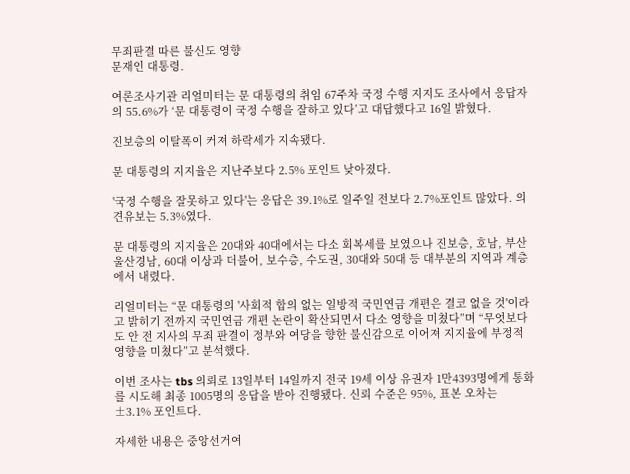무죄판결 따른 불신도 영향
문재인 대통령.

여론조사기관 리얼미터는 문 대통령의 취임 67주차 국정 수행 지지도 조사에서 응답자의 55.6%가 ‘문 대통령이 국정 수행을 잘하고 있다’고 대답했다고 16일 밝혔다.

진보층의 이탈폭이 커져 하락세가 지속됐다.

문 대통령의 지지율은 지난주보다 2.5% 포인트 낮아졌다.

'국정 수행을 잘못하고 있다'는 응답은 39.1%로 일주일 전보다 2.7%포인트 많았다. 의견유보는 5.3%였다.

문 대통령의 지지율은 20대와 40대에서는 다소 회복세를 보였으나 진보층, 호남, 부산울산경남, 60대 이상과 더불어, 보수층, 수도권, 30대와 50대 등 대부분의 지역과 계층에서 내렸다.

리얼미터는 “문 대통령의 '사회적 합의 없는 일방적 국민연금 개편은 결코 없을 것'이라고 밝히기 전까지 국민연금 개편 논란이 확산되면서 다소 영향을 미쳤다”며 “무엇보다도 안 전 지사의 무죄 판결이 정부와 여당을 향한 불신감으로 이어져 지지율에 부정적 영향을 미쳤다”고 분석했다.

이번 조사는 tbs 의뢰로 13일부터 14일까지 전국 19세 이상 유권자 1만4393명에게 통화를 시도해 최종 1005명의 응답을 받아 진행됐다. 신뢰 수준은 95%, 표본 오차는 ±3.1% 포인트다.

자세한 내용은 중앙선거여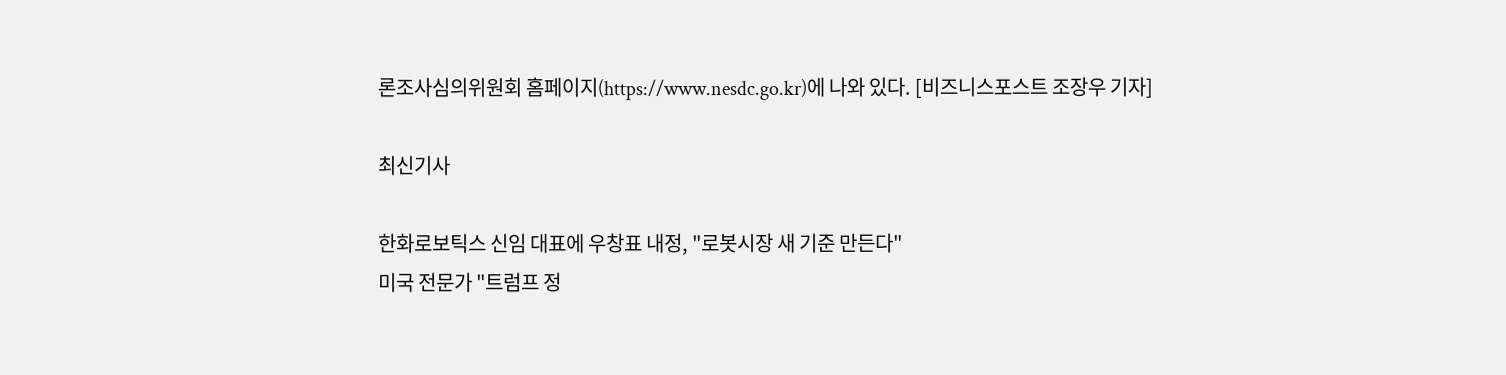론조사심의위원회 홈페이지(https://www.nesdc.go.kr)에 나와 있다. [비즈니스포스트 조장우 기자]

최신기사

한화로보틱스 신임 대표에 우창표 내정, "로봇시장 새 기준 만든다"
미국 전문가 "트럼프 정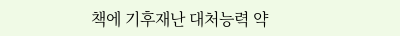책에 기후재난 대처능력 약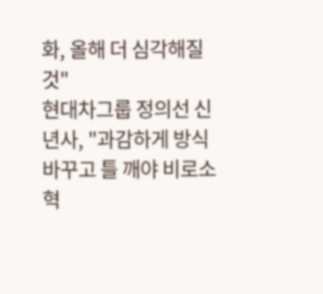화, 올해 더 심각해질 것"
현대차그룹 정의선 신년사, "과감하게 방식 바꾸고 틀 깨야 비로소 혁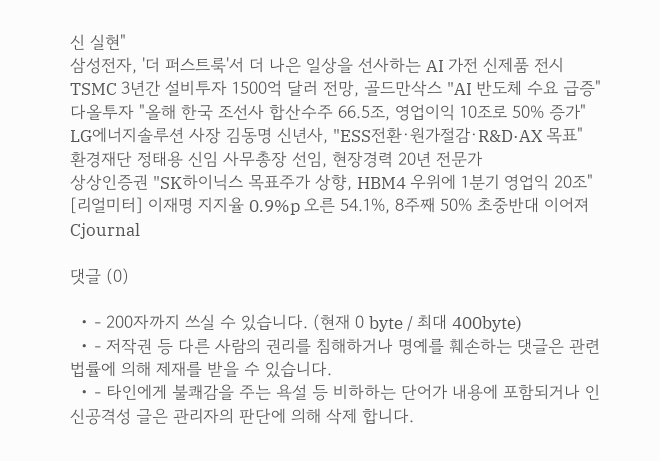신 실현"
삼성전자, '더 퍼스트룩'서 더 나은 일상을 선사하는 AI 가전 신제품 전시
TSMC 3년간 설비투자 1500억 달러 전망, 골드만삭스 "AI 반도체 수요 급증"
다올투자 "올해 한국 조선사 합산수주 66.5조, 영업이익 10조로 50% 증가"
LG에너지솔루션 사장 김동명 신년사, "ESS전환·원가절감·R&D·AX 목표"
환경재단 정태용 신임 사무총장 선임, 현장경력 20년 전문가
상상인증권 "SK하이닉스 목표주가 상향, HBM4 우위에 1분기 영업익 20조"
[리얼미터] 이재명 지지율 0.9%p 오른 54.1%, 8주째 50% 초중반대 이어져
Cjournal

댓글 (0)

  • - 200자까지 쓰실 수 있습니다. (현재 0 byte / 최대 400byte)
  • - 저작권 등 다른 사람의 권리를 침해하거나 명예를 훼손하는 댓글은 관련 법률에 의해 제재를 받을 수 있습니다.
  • - 타인에게 불쾌감을 주는 욕설 등 비하하는 단어가 내용에 포함되거나 인신공격성 글은 관리자의 판단에 의해 삭제 합니다.